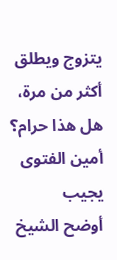يتزوج ويطلق أكثر من مرة، هل هذا حرام؟ أمين الفتوى يجيب
أوضح الشيخ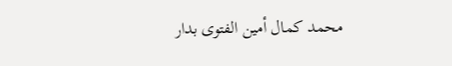محمد كمال أمين الفتوى بدار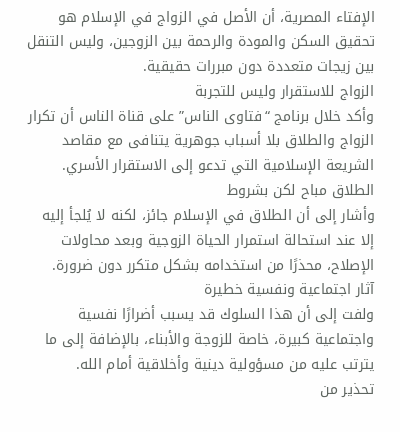الإفتاء المصرية، أن الأصل في الزواج في الإسلام هو تحقيق السكن والمودة والرحمة بين الزوجين، وليس التنقل بين زيجات متعددة دون مبررات حقيقية.
الزواج للاستقرار وليس للتجربة
وأكد خلال برنامج “فتاوى الناس” على قناة الناس أن تكرار الزواج والطلاق بلا أسباب جوهرية يتنافى مع مقاصد الشريعة الإسلامية التي تدعو إلى الاستقرار الأسري.
الطلاق مباح لكن بشروط
وأشار إلى أن الطلاق في الإسلام جائز، لكنه لا يُلجأ إليه إلا عند استحالة استمرار الحياة الزوجية وبعد محاولات الإصلاح، محذرًا من استخدامه بشكل متكرر دون ضرورة.
آثار اجتماعية ونفسية خطيرة
ولفت إلى أن هذا السلوك قد يسبب أضرارًا نفسية واجتماعية كبيرة، خاصة للزوجة والأبناء، بالإضافة إلى ما يترتب عليه من مسؤولية دينية وأخلاقية أمام الله.
تحذير من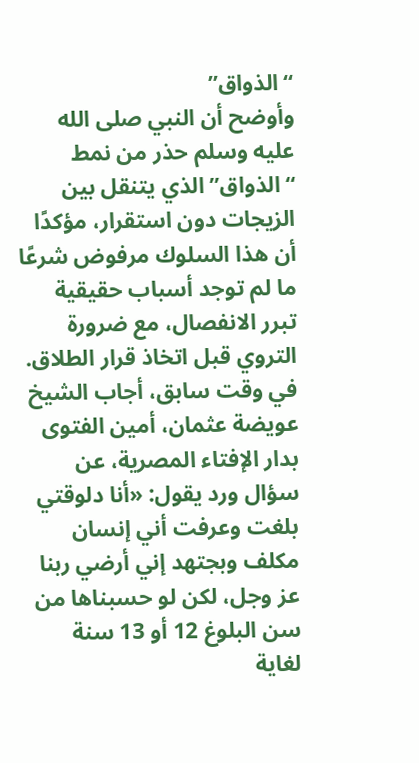“الذواق”
وأوضح أن النبي صلى الله عليه وسلم حذر من نمط “الذواق” الذي يتنقل بين الزيجات دون استقرار، مؤكدًا أن هذا السلوك مرفوض شرعًا ما لم توجد أسباب حقيقية تبرر الانفصال، مع ضرورة التروي قبل اتخاذ قرار الطلاق.
في وقت سابق، أجاب الشيخ عويضة عثمان، أمين الفتوى بدار الإفتاء المصرية، عن سؤال ورد يقول: «أنا دلوقتي بلغت وعرفت أني إنسان مكلف وبجتهد إني أرضي ربنا عز وجل، لكن لو حسبناها من سن البلوغ 12 أو 13 سنة لغاية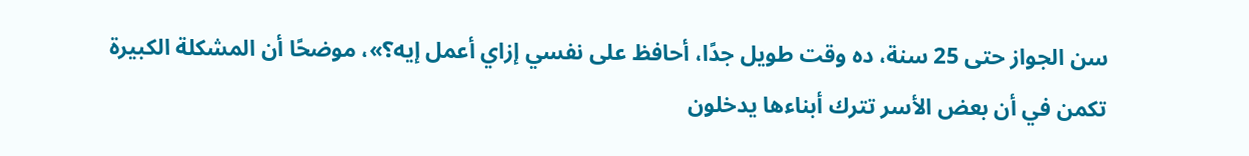سن الجواز حتى 25 سنة، ده وقت طويل جدًا، أحافظ على نفسي إزاي أعمل إيه؟»، موضحًا أن المشكلة الكبيرة تكمن في أن بعض الأسر تترك أبناءها يدخلون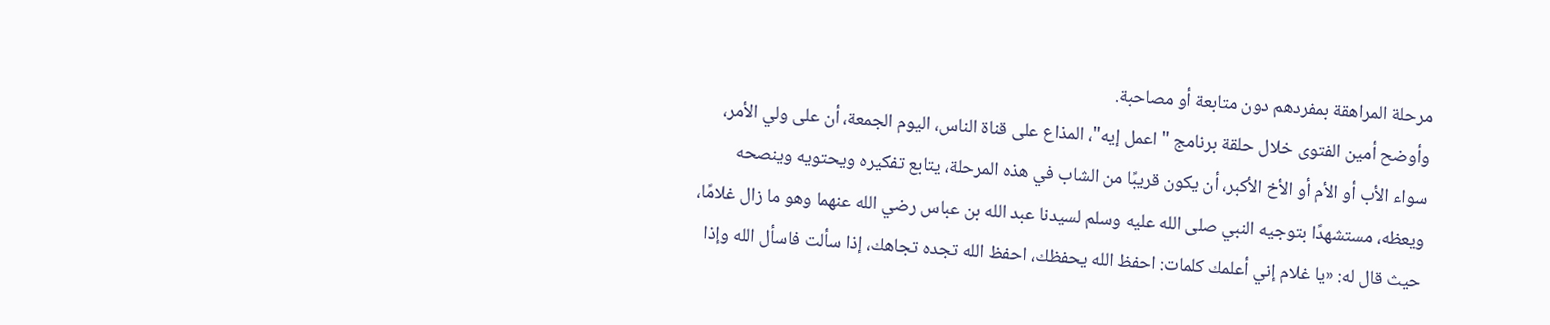مرحلة المراهقة بمفردهم دون متابعة أو مصاحبة.
وأوضح أمين الفتوى خلال حلقة برنامج "اعمل إيه"، المذاع على قناة الناس، اليوم الجمعة، أن على ولي الأمر، سواء الأب أو الأم أو الأخ الأكبر، أن يكون قريبًا من الشاب في هذه المرحلة، يتابع تفكيره ويحتويه وينصحه ويعظه، مستشهدًا بتوجيه النبي صلى الله عليه وسلم لسيدنا عبد الله بن عباس رضي الله عنهما وهو ما زال غلامًا، حيث قال له: «يا غلام إني أعلمك كلمات: احفظ الله يحفظك، احفظ الله تجده تجاهك، إذا سألت فاسأل الله وإذا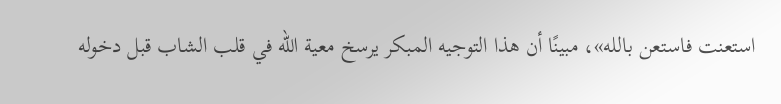استعنت فاستعن بالله»، مبينًا أن هذا التوجيه المبكر يرسخ معية الله في قلب الشاب قبل دخوله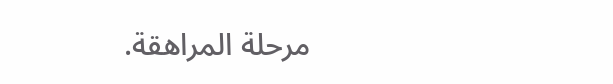مرحلة المراهقة.